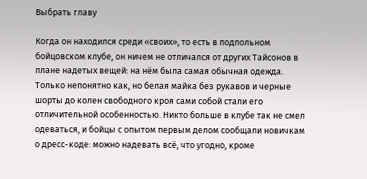Выбрать главу

Когда он находился среди «своих», то есть в подпольном бойцовском клубе, он ничем не отличался от других Тайсонов в плане надетых вещей: на нём была самая обычная одежда. Только непонятно как, но белая майка без рукавов и черные шорты до колен свободного кроя сами собой стали его отличительной особенностью. Никто больше в клубе так не смел одеваться, и бойцы с опытом первым делом сообщали новичкам о дресс-коде: можно надевать всё, что угодно, кроме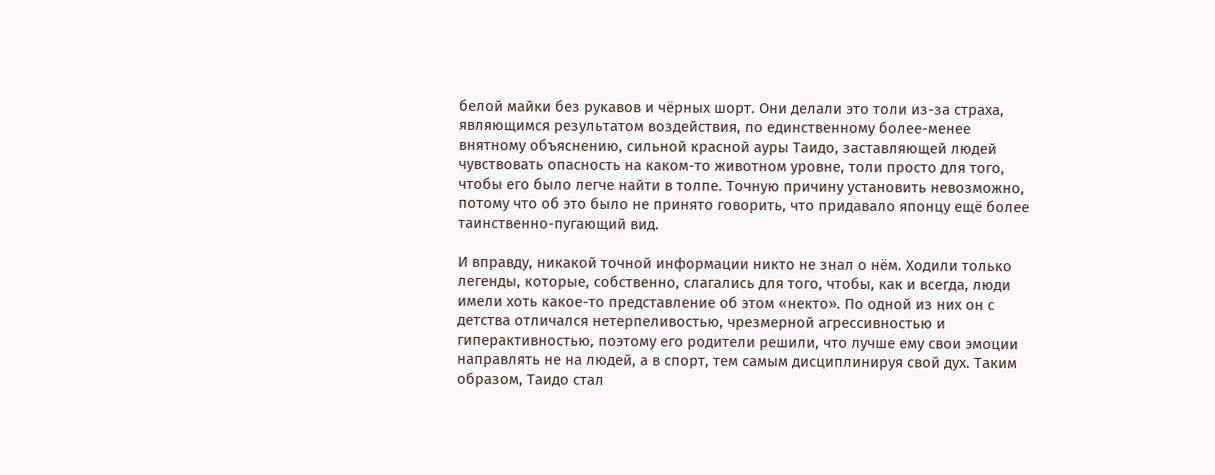белой майки без рукавов и чёрных шорт. Они делали это толи из-за страха, являющимся результатом воздействия, по единственному более-менее внятному объяснению, сильной красной ауры Таидо, заставляющей людей чувствовать опасность на каком-то животном уровне, толи просто для того, чтобы его было легче найти в толпе. Точную причину установить невозможно, потому что об это было не принято говорить, что придавало японцу ещё более таинственно-пугающий вид.

И вправду, никакой точной информации никто не знал о нём. Ходили только легенды, которые, собственно, слагались для того, чтобы, как и всегда, люди имели хоть какое-то представление об этом «некто». По одной из них он с детства отличался нетерпеливостью, чрезмерной агрессивностью и гиперактивностью, поэтому его родители решили, что лучше ему свои эмоции направлять не на людей, а в спорт, тем самым дисциплинируя свой дух. Таким образом, Таидо стал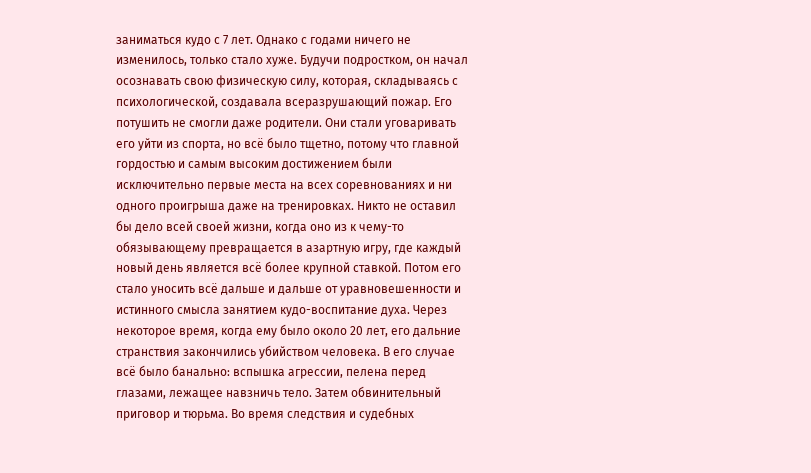заниматься кудо с 7 лет. Однако с годами ничего не изменилось, только стало хуже. Будучи подростком, он начал осознавать свою физическую силу, которая, складываясь с психологической, создавала всеразрушающий пожар. Его потушить не смогли даже родители. Они стали уговаривать его уйти из спорта, но всё было тщетно, потому что главной гордостью и самым высоким достижением были исключительно первые места на всех соревнованиях и ни одного проигрыша даже на тренировках. Никто не оставил бы дело всей своей жизни, когда оно из к чему-то обязывающему превращается в азартную игру, где каждый новый день является всё более крупной ставкой. Потом его стало уносить всё дальше и дальше от уравновешенности и истинного смысла занятием кудо-воспитание духа. Через некоторое время, когда ему было около 20 лет, его дальние странствия закончились убийством человека. В его случае всё было банально: вспышка агрессии, пелена перед глазами, лежащее навзничь тело. Затем обвинительный приговор и тюрьма. Во время следствия и судебных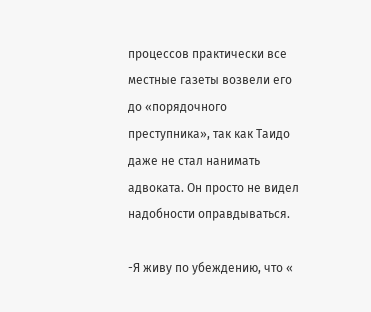процессов практически все местные газеты возвели его до «порядочного преступника», так как Таидо даже не стал нанимать адвоката. Он просто не видел надобности оправдываться.

-Я живу по убеждению, что «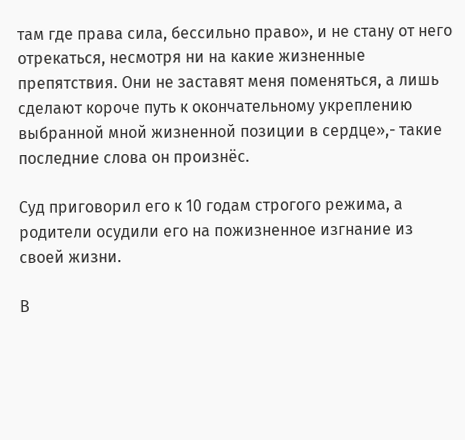там где права сила, бессильно право», и не стану от него отрекаться, несмотря ни на какие жизненные препятствия. Они не заставят меня поменяться, а лишь сделают короче путь к окончательному укреплению выбранной мной жизненной позиции в сердце»,- такие последние слова он произнёс.

Суд приговорил его к 10 годам строгого режима, а родители осудили его на пожизненное изгнание из своей жизни.

В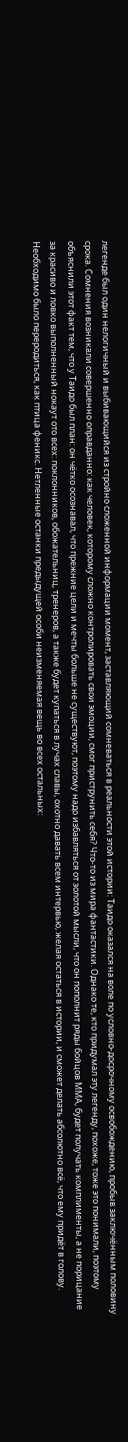легенде был один нелогичный и выбивающийся из стройно сложенной информации момент, заставляющий сомневаться в реальности этой истории: Таидо оказался на воле по условно-досрочному освобождению, пробыв заключённым половину срока. Сомнения возникали совершенно оправданно: как человек, которому сложно контролировать свои эмоции, смог приструнить себя? Что-то из мира фантастики. Однако те, кто придумал эту легенду, похоже, тоже это понимали, поэтому объяснили этот факт тем, что у Таидо был план: он чётко осознавал, что прежние цели и мечты больше не существуют, поэтому надо избавляться от золотой мысли, что он пополнит ряды бойцов ММА, будет получать комплименты, а не порицание за красиво и ловко выполненный нокаут ото всех: поклонников, обожательниц, тренеров, а также будет купаться в лучах славы, охотно давать всем интервью, желая остаться в истории, и сможет делать абсолютно всё, что ему придёт в голову. Необходимо было переродиться, как птица феникс. Нетленные останки предыдущей особи неизменяемая вещь во всех остальных: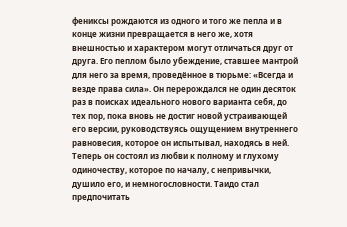фениксы рождаются из одного и того же пепла и в конце жизни превращается в него же, хотя внешностью и характером могут отличаться друг от друга. Его пеплом было убеждение, ставшее мантрой для него за время, проведённое в тюрьме: «Всегда и везде права сила». Он перерождался не один десяток раз в поисках идеального нового варианта себя, до тех пор, пока вновь не достиг новой устраивающей его версии, руководствуясь ощущением внутреннего равновесия, которое он испытывал, находясь в ней. Теперь он состоял из любви к полному и глухому одиночеству, которое по началу, с непривычки, душило его, и немногословности. Таидо стал предпочитать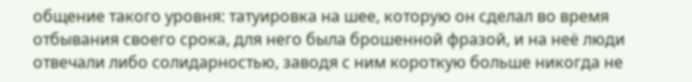общение такого уровня: татуировка на шее, которую он сделал во время отбывания своего срока, для него была брошенной фразой, и на неё люди отвечали либо солидарностью, заводя с ним короткую больше никогда не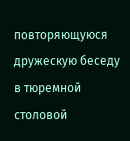повторяющуюся дружескую беседу в тюремной столовой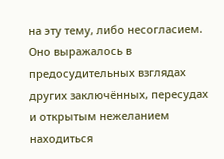на эту тему, либо несогласием. Оно выражалось в предосудительных взглядах других заключённых, пересудах и открытым нежеланием находиться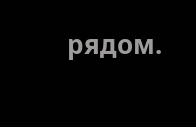рядом.